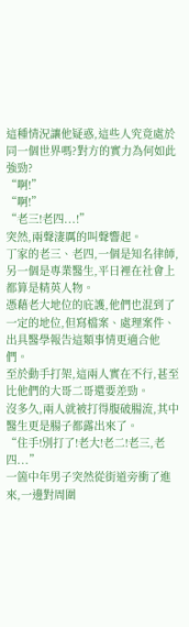這種情況讓他疑惑,這些人究竟處於同一個世界嗎?對方的實力為何如此強勁?
“啊!”
“啊!”
“老三!老四...!”
突然,兩聲淒厲的叫聲響起。
丁家的老三、老四,一個是知名律師,另一個是專業醫生,平日裡在社會上都算是精英人物。
憑藉老大地位的庇護,他們也混到了一定的地位,但寫檔案、處理案件、出具醫學報告這類事情更適合他們。
至於動手打架,這兩人實在不行,甚至比他們的大哥二哥還要差勁。
沒多久,兩人就被打得腹破腸流,其中醫生更是腸子都露出來了。
“住手!別打了!老大!老二!老三,老四...”
一箇中年男子突然從街道旁衝了進來,一邊對周圍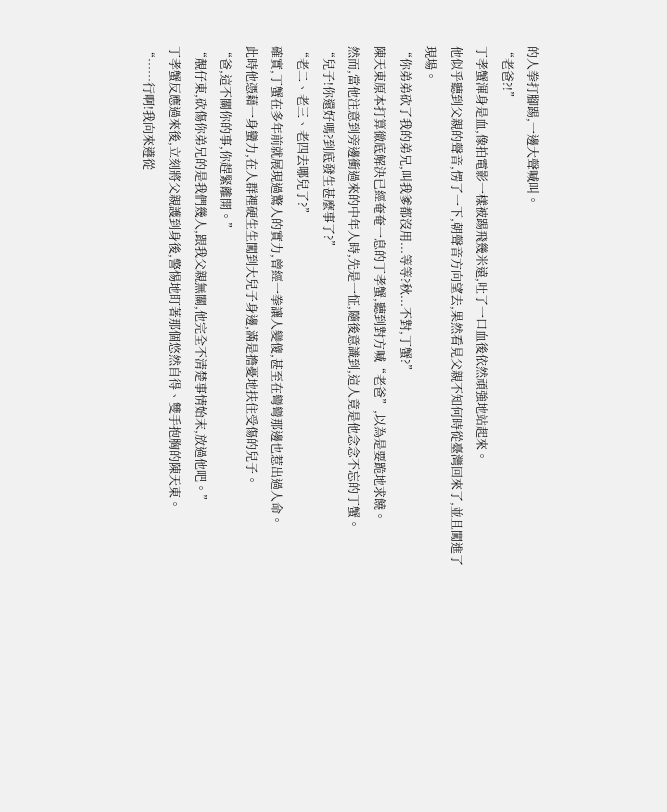的人拳打腳踢,一邊大聲喊叫。
“老爸?!”
丁孝蟹渾身是血,像拍電影一樣被踢飛幾米遠,吐了一口血後依然頑強地站起來。
他似乎聽到父親的聲音,愣了一下,朝聲音方向望去,果然看見父親不知何時從臺灣回來了,並且闖進了現場。
“你弟弟砍了我的弟兄,叫我爹都沒用...等等?秋...不對,丁蟹?”
陳天東原本打算徹底解決已經奄奄一息的丁孝蟹,聽到對方喊“老爸”,以為是要跪地求饒。
然而,當他注意到旁邊衝過來的中年人時,先是一怔,隨後意識到,這人竟是他念念不忘的丁蟹。
“兒子!你還好嗎?到底發生甚麼事了?”
“老二、老三、老四去哪兒了?”
確實,丁蟹在多年前就展現過驚人的實力,曾經一拳讓人變傻,甚至在彎彎那邊也惹出過人命。
此時他憑藉一身蠻力,在人群裡硬生生闖到大兒子身邊,滿是擔憂地扶住受傷的兒子。
“爸,這不關你的事,你趕緊離開。”
“靚仔東,砍傷你弟兄的是我們幾人,跟我父親無關,他完全不清楚事情始末,放過他吧。”
丁孝蟹反應過來後,立刻將父親護到身後,警惕地盯著那個悠然自得、雙手抱胸的陳天東。
“……行啊!我向來遵從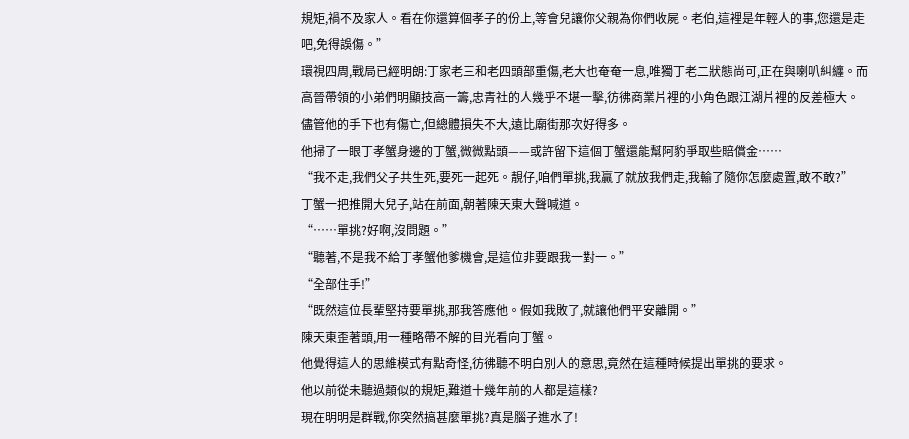規矩,禍不及家人。看在你還算個孝子的份上,等會兒讓你父親為你們收屍。老伯,這裡是年輕人的事,您還是走吧,免得誤傷。”
環視四周,戰局已經明朗:丁家老三和老四頭部重傷,老大也奄奄一息,唯獨丁老二狀態尚可,正在與喇叭糾纏。而高晉帶領的小弟們明顯技高一籌,忠青社的人幾乎不堪一擊,彷彿商業片裡的小角色跟江湖片裡的反差極大。
儘管他的手下也有傷亡,但總體損失不大,遠比廟街那次好得多。
他掃了一眼丁孝蟹身邊的丁蟹,微微點頭——或許留下這個丁蟹還能幫阿豹爭取些賠償金……
“我不走,我們父子共生死,要死一起死。靚仔,咱們單挑,我贏了就放我們走,我輸了隨你怎麼處置,敢不敢?”
丁蟹一把推開大兒子,站在前面,朝著陳天東大聲喊道。
“……單挑?好啊,沒問題。”
“聽著,不是我不給丁孝蟹他爹機會,是這位非要跟我一對一。”
“全部住手!”
“既然這位長輩堅持要單挑,那我答應他。假如我敗了,就讓他們平安離開。”
陳天東歪著頭,用一種略帶不解的目光看向丁蟹。
他覺得這人的思維模式有點奇怪,彷彿聽不明白別人的意思,竟然在這種時候提出單挑的要求。
他以前從未聽過類似的規矩,難道十幾年前的人都是這樣?
現在明明是群戰,你突然搞甚麼單挑?真是腦子進水了!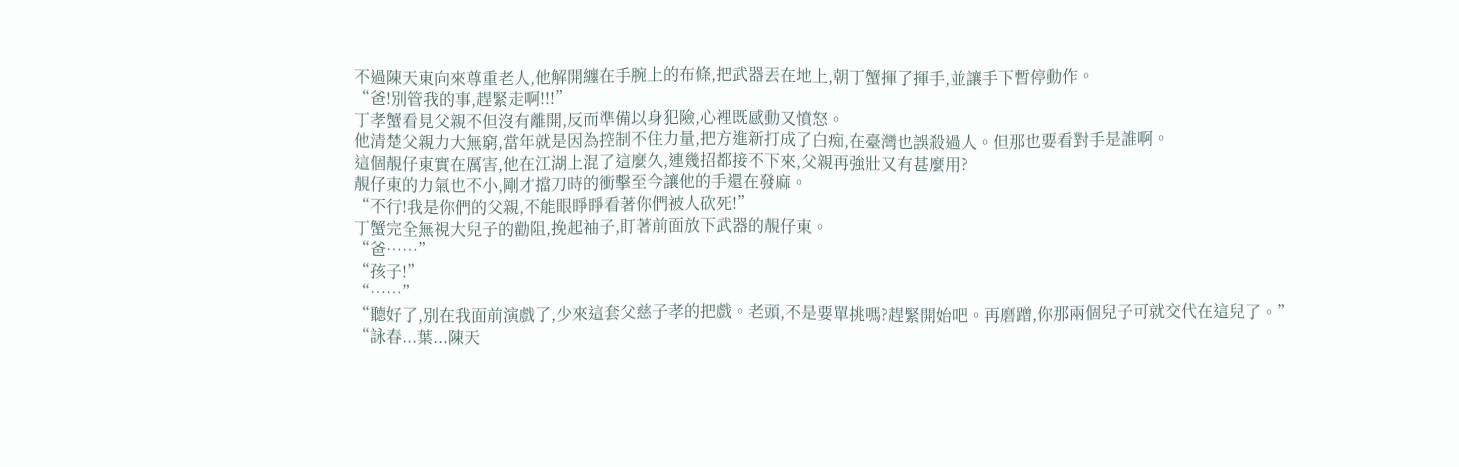不過陳天東向來尊重老人,他解開纏在手腕上的布條,把武器丟在地上,朝丁蟹揮了揮手,並讓手下暫停動作。
“爸!別管我的事,趕緊走啊!!!”
丁孝蟹看見父親不但沒有離開,反而準備以身犯險,心裡既感動又憤怒。
他清楚父親力大無窮,當年就是因為控制不住力量,把方進新打成了白痴,在臺灣也誤殺過人。但那也要看對手是誰啊。
這個靚仔東實在厲害,他在江湖上混了這麼久,連幾招都接不下來,父親再強壯又有甚麼用?
靚仔東的力氣也不小,剛才擋刀時的衝擊至今讓他的手還在發麻。
“不行!我是你們的父親,不能眼睜睜看著你們被人砍死!”
丁蟹完全無視大兒子的勸阻,挽起袖子,盯著前面放下武器的靚仔東。
“爸……”
“孩子!”
“……”
“聽好了,別在我面前演戲了,少來這套父慈子孝的把戲。老頭,不是要單挑嗎?趕緊開始吧。再磨蹭,你那兩個兒子可就交代在這兒了。”
“詠春...葉...陳天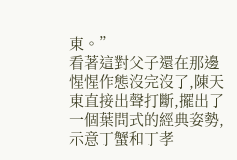東。”
看著這對父子還在那邊惺惺作態沒完沒了,陳天東直接出聲打斷,擺出了一個葉問式的經典姿勢,示意丁蟹和丁孝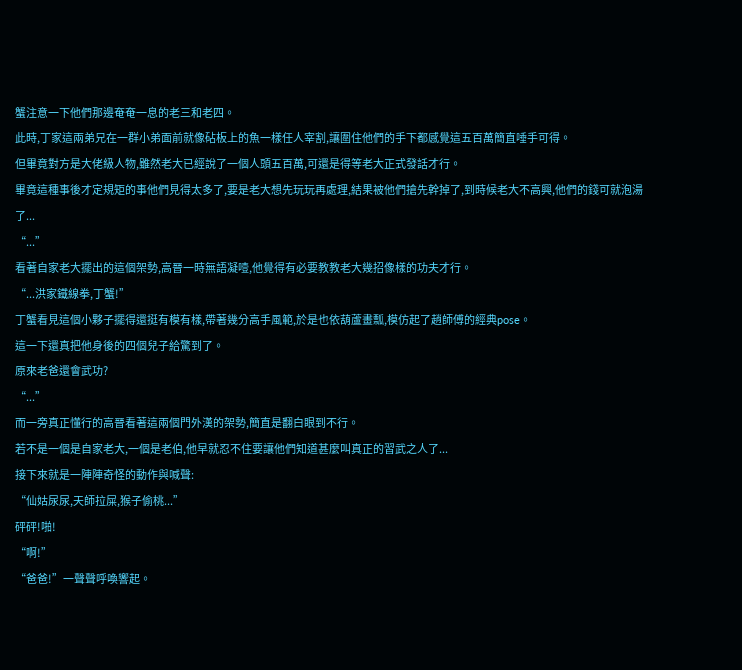蟹注意一下他們那邊奄奄一息的老三和老四。
此時,丁家這兩弟兄在一群小弟面前就像砧板上的魚一樣任人宰割,讓圍住他們的手下都感覺這五百萬簡直唾手可得。
但畢竟對方是大佬級人物,雖然老大已經說了一個人頭五百萬,可還是得等老大正式發話才行。
畢竟這種事後才定規矩的事他們見得太多了,要是老大想先玩玩再處理,結果被他們搶先幹掉了,到時候老大不高興,他們的錢可就泡湯了...
“...”
看著自家老大擺出的這個架勢,高晉一時無語凝噎,他覺得有必要教教老大幾招像樣的功夫才行。
“...洪家鐵線拳,丁蟹!”
丁蟹看見這個小夥子擺得還挺有模有樣,帶著幾分高手風範,於是也依葫蘆畫瓢,模仿起了趙師傅的經典pose。
這一下還真把他身後的四個兒子給驚到了。
原來老爸還會武功?
“...”
而一旁真正懂行的高晉看著這兩個門外漢的架勢,簡直是翻白眼到不行。
若不是一個是自家老大,一個是老伯,他早就忍不住要讓他們知道甚麼叫真正的習武之人了...
接下來就是一陣陣奇怪的動作與喊聲:
“仙姑尿尿,天師拉屎,猴子偷桃...”
砰砰!啪!
“啊!”
“爸爸!”一聲聲呼喚響起。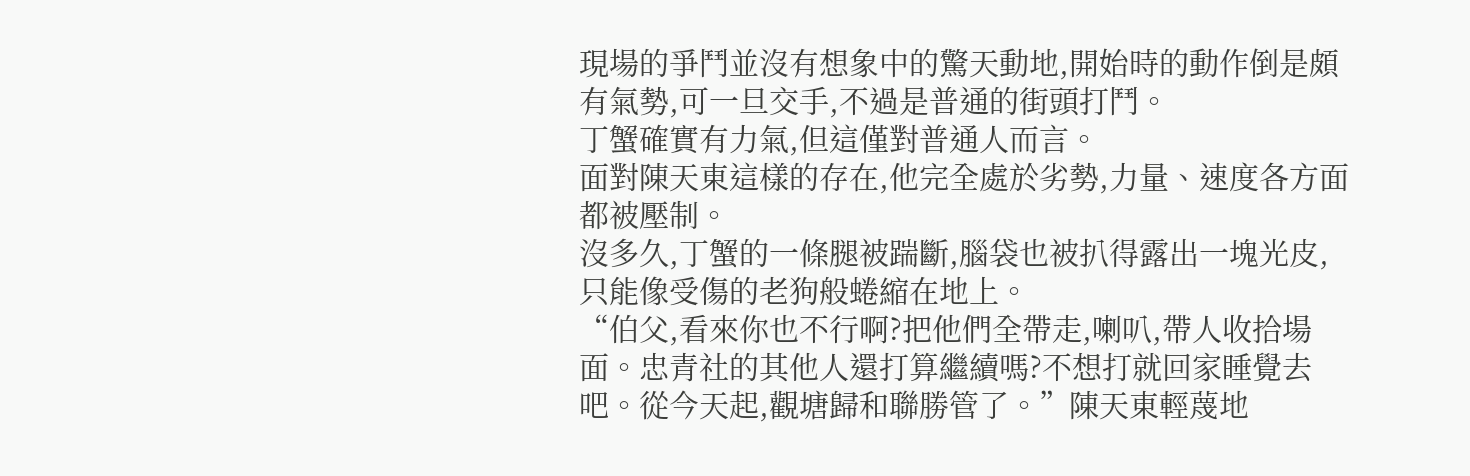現場的爭鬥並沒有想象中的驚天動地,開始時的動作倒是頗有氣勢,可一旦交手,不過是普通的街頭打鬥。
丁蟹確實有力氣,但這僅對普通人而言。
面對陳天東這樣的存在,他完全處於劣勢,力量、速度各方面都被壓制。
沒多久,丁蟹的一條腿被踹斷,腦袋也被扒得露出一塊光皮,只能像受傷的老狗般蜷縮在地上。
“伯父,看來你也不行啊?把他們全帶走,喇叭,帶人收拾場面。忠青社的其他人還打算繼續嗎?不想打就回家睡覺去吧。從今天起,觀塘歸和聯勝管了。”陳天東輕蔑地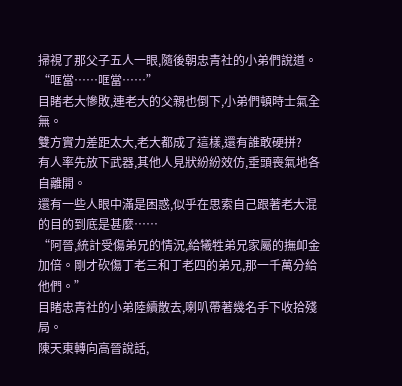掃視了那父子五人一眼,隨後朝忠青社的小弟們說道。
“哐當……哐當……”
目睹老大慘敗,連老大的父親也倒下,小弟們頓時士氣全無。
雙方實力差距太大,老大都成了這樣,還有誰敢硬拼?
有人率先放下武器,其他人見狀紛紛效仿,垂頭喪氣地各自離開。
還有一些人眼中滿是困惑,似乎在思索自己跟著老大混的目的到底是甚麼……
“阿晉,統計受傷弟兄的情況,給犧牲弟兄家屬的撫卹金加倍。剛才砍傷丁老三和丁老四的弟兄,那一千萬分給他們。”
目睹忠青社的小弟陸續散去,喇叭帶著幾名手下收拾殘局。
陳天東轉向高晉說話,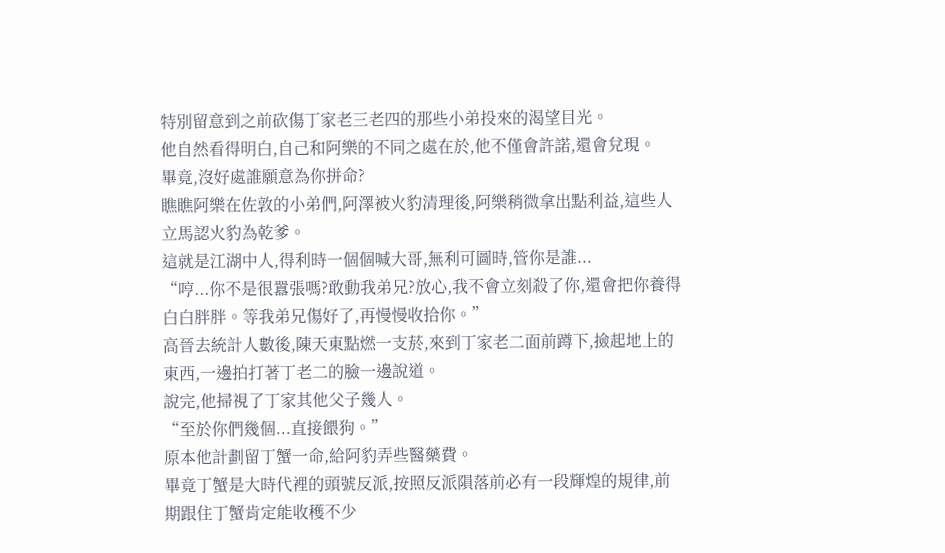特別留意到之前砍傷丁家老三老四的那些小弟投來的渴望目光。
他自然看得明白,自己和阿樂的不同之處在於,他不僅會許諾,還會兌現。
畢竟,沒好處誰願意為你拼命?
瞧瞧阿樂在佐敦的小弟們,阿澤被火豹清理後,阿樂稍微拿出點利益,這些人立馬認火豹為乾爹。
這就是江湖中人,得利時一個個喊大哥,無利可圖時,管你是誰...
“哼...你不是很囂張嗎?敢動我弟兄?放心,我不會立刻殺了你,還會把你養得白白胖胖。等我弟兄傷好了,再慢慢收拾你。”
高晉去統計人數後,陳天東點燃一支菸,來到丁家老二面前蹲下,撿起地上的東西,一邊拍打著丁老二的臉一邊說道。
說完,他掃視了丁家其他父子幾人。
“至於你們幾個...直接餵狗。”
原本他計劃留丁蟹一命,給阿豹弄些醫藥費。
畢竟丁蟹是大時代裡的頭號反派,按照反派隕落前必有一段輝煌的規律,前期跟住丁蟹肯定能收穫不少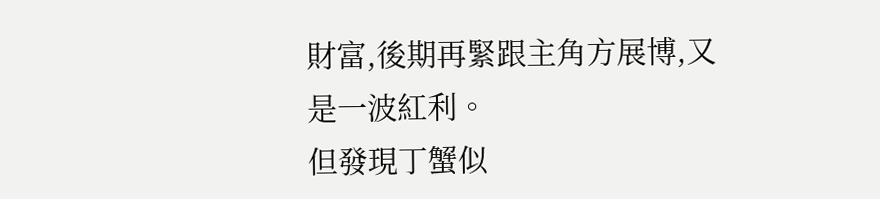財富,後期再緊跟主角方展博,又是一波紅利。
但發現丁蟹似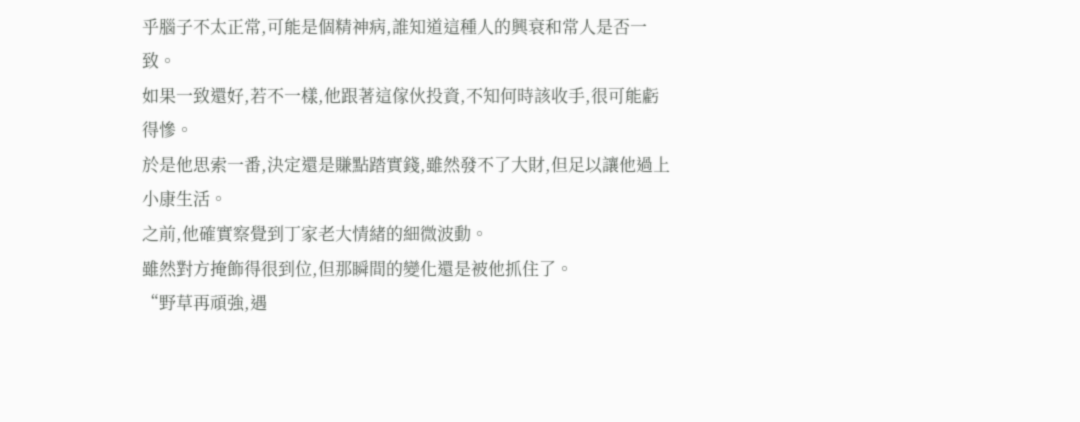乎腦子不太正常,可能是個精神病,誰知道這種人的興衰和常人是否一致。
如果一致還好,若不一樣,他跟著這傢伙投資,不知何時該收手,很可能虧得慘。
於是他思索一番,決定還是賺點踏實錢,雖然發不了大財,但足以讓他過上小康生活。
之前,他確實察覺到丁家老大情緒的細微波動。
雖然對方掩飾得很到位,但那瞬間的變化還是被他抓住了。
“野草再頑強,遇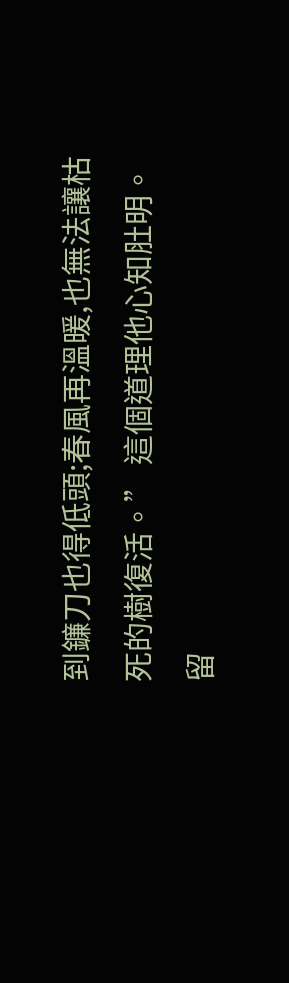到鐮刀也得低頭;春風再溫暖,也無法讓枯死的樹復活。” 這個道理他心知肚明。
留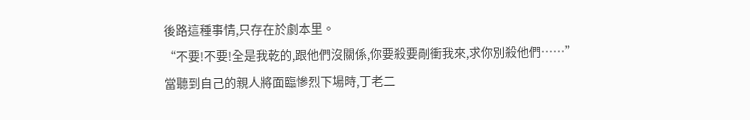後路這種事情,只存在於劇本里。
“不要!不要!全是我乾的,跟他們沒關係,你要殺要剮衝我來,求你別殺他們……”
當聽到自己的親人將面臨慘烈下場時,丁老二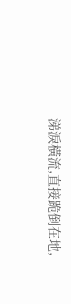涕淚橫流,直接跪倒在地,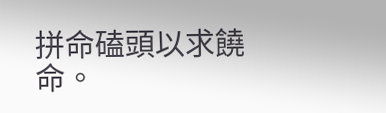拼命磕頭以求饒命。